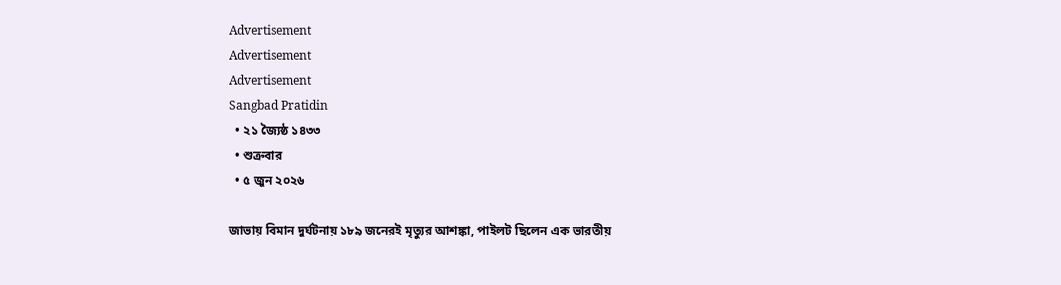Advertisement
Advertisement
Advertisement
Sangbad Pratidin
  • ২১ জ্যৈষ্ঠ ১৪৩৩
  • শুক্রবার
  • ৫ জুন ২০২৬

জাভায় বিমান দুর্ঘটনায় ১৮৯ জনেরই মৃত্যুর আশঙ্কা, পাইলট ছিলেন এক ভারতীয়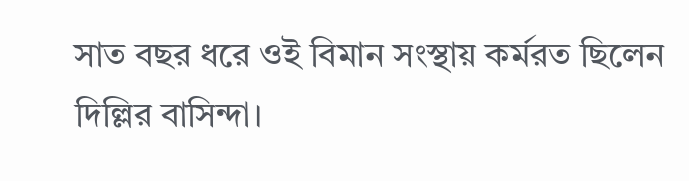সাত বছর ধরে ওই বিমান সংস্থায় কর্মরত ছিলেন দিল্লির বাসিন্দা।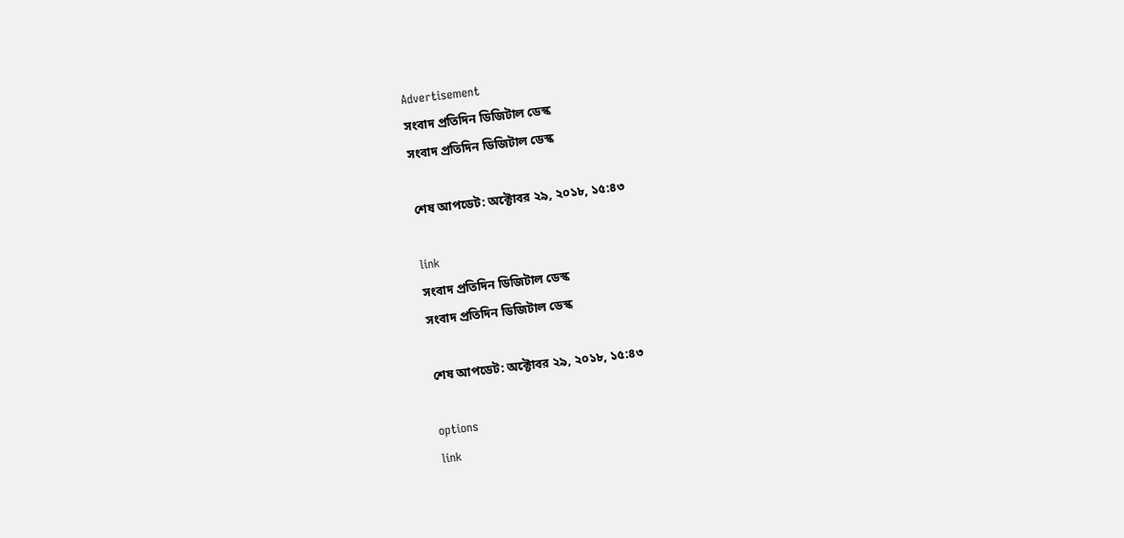Advertisement
সংবাদ প্রতিদিন ডিজিটাল ডেস্ক
সংবাদ প্রতিদিন ডিজিটাল ডেস্ক

শেষ আপডেট: অক্টোবর ২৯, ২০১৮, ১৫:৪৩

link
সংবাদ প্রতিদিন ডিজিটাল ডেস্ক
সংবাদ প্রতিদিন ডিজিটাল ডেস্ক

শেষ আপডেট: অক্টোবর ২৯, ২০১৮, ১৫:৪৩

options
link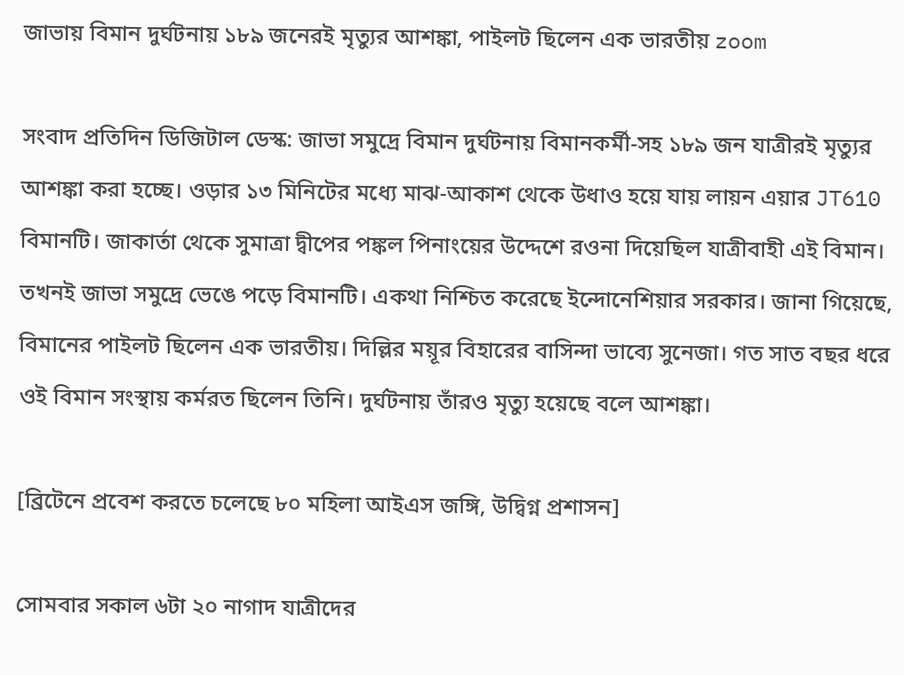জাভায় বিমান দুর্ঘটনায় ১৮৯ জনেরই মৃত্যুর আশঙ্কা, পাইলট ছিলেন এক ভারতীয় zoom

সংবাদ প্রতিদিন ডিজিটাল ডেস্ক: জাভা সমুদ্রে বিমান দুর্ঘটনায় বিমানকর্মী-সহ ১৮৯ জন যাত্রীরই মৃত্যুর আশঙ্কা করা হচ্ছে। ওড়ার ১৩ মিনিটের মধ্যে মাঝ-আকাশ থেকে উধাও হয়ে যায় লায়ন এয়ার JT610 বিমানটি। জাকার্তা থেকে সুমাত্রা দ্বীপের পঙ্কল পিনাংয়ের উদ্দেশে রওনা দিয়েছিল যাত্রীবাহী এই বিমান। তখনই জাভা সমুদ্রে ভেঙে পড়ে বিমানটি। একথা নিশ্চিত করেছে ইন্দোনেশিয়ার সরকার। জানা গিয়েছে, বিমানের পাইলট ছিলেন এক ভারতীয়। দিল্লির ময়ূর বিহারের বাসিন্দা ভাব্যে সুনেজা। গত সাত বছর ধরে ওই বিমান সংস্থায় কর্মরত ছিলেন তিনি। দুর্ঘটনায় তাঁরও মৃত্যু হয়েছে বলে আশঙ্কা।

[ব্রিটেনে প্রবেশ করতে চলেছে ৮০ মহিলা আইএস জঙ্গি, উদ্বিগ্ন প্রশাসন]

সোমবার সকাল ৬টা ২০ নাগাদ যাত্রীদের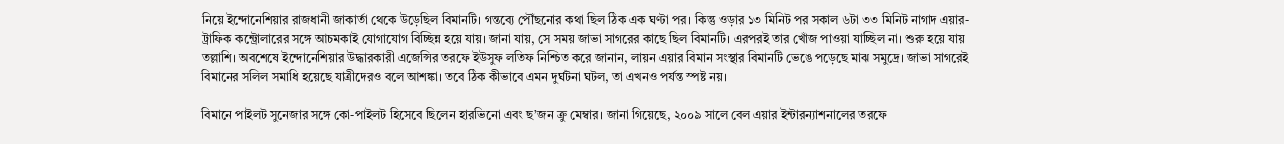নিয়ে ইন্দোনেশিয়ার রাজধানী জাকার্তা থেকে উড়েছিল বিমানটি। গন্তব্যে পৌঁছনোর কথা ছিল ঠিক এক ঘণ্টা পর। কিন্তু ওড়ার ১৩ মিনিট পর সকাল ৬টা ৩৩ মিনিট নাগাদ এয়ার-ট্রাফিক কন্ট্রোলারের সঙ্গে আচমকাই যোগাযোগ বিচ্ছিন্ন হয়ে যায়। জানা যায়, সে সময় জাভা সাগরের কাছে ছিল বিমানটি। এরপরই তার খোঁজ পাওয়া যাচ্ছিল না। শুরু হয়ে যায় তল্লাশি। অবশেষে ইন্দোনেশিয়ার উদ্ধারকারী এজেন্সির তরফে ইউসুফ লতিফ নিশ্চিত করে জানান, লায়ন এয়ার বিমান সংস্থার বিমানটি ভেঙে পড়েছে মাঝ সমুদ্রে। জাভা সাগরেই বিমানের সলিল সমাধি হয়েছে যাত্রীদেরও বলে আশঙ্কা। তবে ঠিক কীভাবে এমন দুর্ঘটনা ঘটল, তা এখনও পর্যন্ত স্পষ্ট নয়।

বিমানে পাইলট সুনেজার সঙ্গে কো-পাইলট হিসেবে ছিলেন হারভিনো এবং ছ’জন ক্রু মেম্বার। জানা গিয়েছে, ২০০৯ সালে বেল এয়ার ইন্টারন্যাশনালের তরফে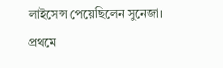লাইসেন্স পেয়েছিলেন সুনেজা। প্রথমে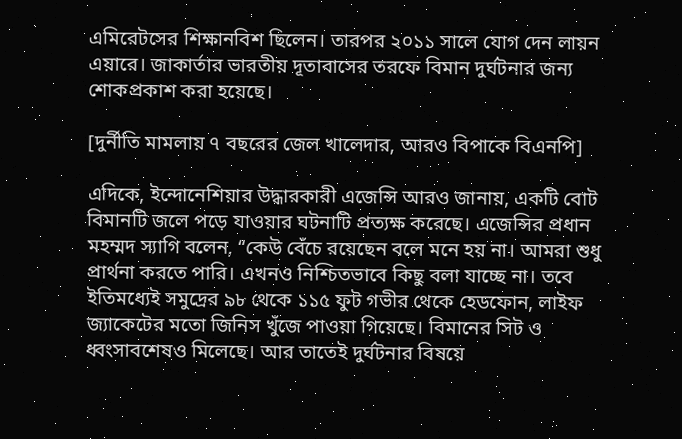এমিরেটসের শিক্ষানবিশ ছিলেন। তারপর ২০১১ সালে যোগ দেন লায়ন এয়ারে। জাকার্তার ভারতীয় দূতাবাসের তরফে বিমান দুর্ঘটনার জন্য শোকপ্রকাশ করা হয়েছে।

[দুর্নীতি মামলায় ৭ বছরের জেল খালেদার, আরও বিপাকে বিএনপি]

এদিকে, ইন্দোনেশিয়ার উদ্ধারকারী এজেন্সি আরও জানায়, একটি বোট বিমানটি জলে পড়ে যাওয়ার ঘটনাটি প্রত্যক্ষ করেছে। এজেন্সির প্রধান মহম্মদ স্যাগি বলেন, “কেউ বেঁচে রয়েছেন বলে মনে হয় না। আমরা শুধু প্রার্থনা করতে পারি। এখনও নিশ্চিতভাবে কিছু বলা যাচ্ছে না। তবে ইতিমধ্যেই সমুদ্রের ৯৮ থেকে ১১৫ ফুট গভীর থেকে হেডফোন, লাইফ জ্যাকেটের মতো জিনিস খুঁজে পাওয়া গিয়েছে। বিমানের সিট ও ধ্বংসাবশেষও মিলেছে। আর তাতেই দুর্ঘটনার বিষয়ে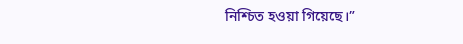নিশ্চিত হওয়া গিয়েছে।”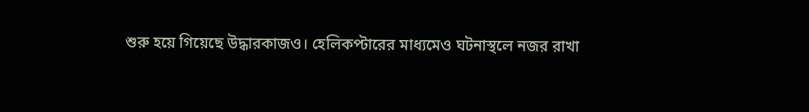শুরু হয়ে গিয়েছে উদ্ধারকাজও। হেলিকপ্টারের মাধ্যমেও ঘটনাস্থলে নজর রাখা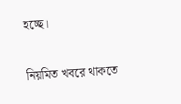হচ্ছে।

নিয়মিত খবরে থাকতে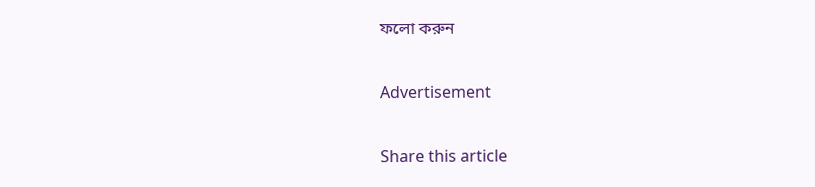ফলো করুন

Advertisement

Share this article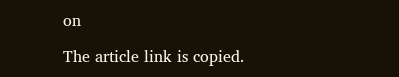on

The article link is copied.